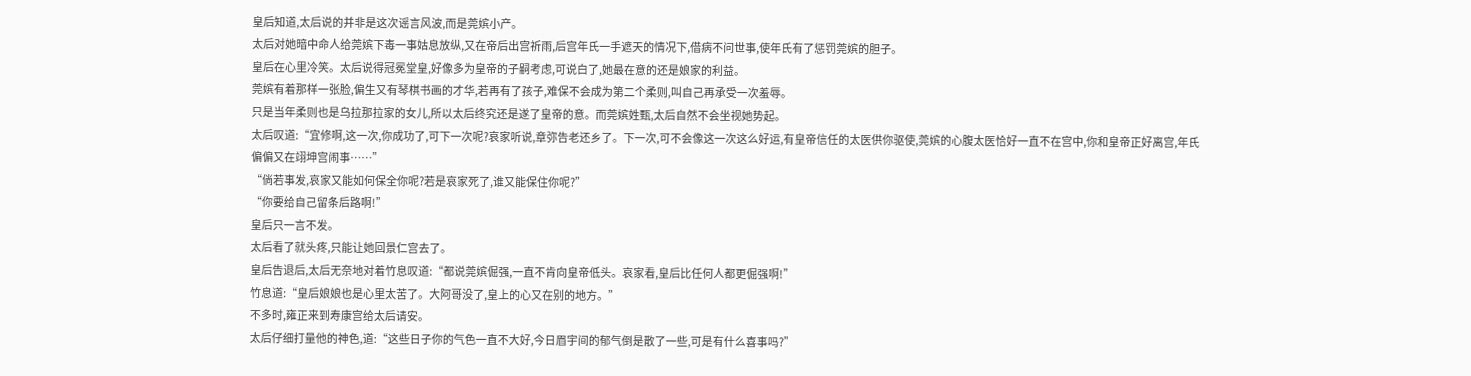皇后知道,太后说的并非是这次谣言风波,而是莞嫔小产。
太后对她暗中命人给莞嫔下毒一事姑息放纵,又在帝后出宫祈雨,后宫年氏一手遮天的情况下,借病不问世事,使年氏有了惩罚莞嫔的胆子。
皇后在心里冷笑。太后说得冠冕堂皇,好像多为皇帝的子嗣考虑,可说白了,她最在意的还是娘家的利益。
莞嫔有着那样一张脸,偏生又有琴棋书画的才华,若再有了孩子,难保不会成为第二个柔则,叫自己再承受一次羞辱。
只是当年柔则也是乌拉那拉家的女儿,所以太后终究还是遂了皇帝的意。而莞嫔姓甄,太后自然不会坐视她势起。
太后叹道:“宜修啊,这一次,你成功了,可下一次呢?哀家听说,章弥告老还乡了。下一次,可不会像这一次这么好运,有皇帝信任的太医供你驱使,莞嫔的心腹太医恰好一直不在宫中,你和皇帝正好离宫,年氏偏偏又在翊坤宫闹事……”
“倘若事发,哀家又能如何保全你呢?若是哀家死了,谁又能保住你呢?”
“你要给自己留条后路啊!”
皇后只一言不发。
太后看了就头疼,只能让她回景仁宫去了。
皇后告退后,太后无奈地对着竹息叹道:“都说莞嫔倔强,一直不肯向皇帝低头。哀家看,皇后比任何人都更倔强啊!”
竹息道:“皇后娘娘也是心里太苦了。大阿哥没了,皇上的心又在别的地方。”
不多时,雍正来到寿康宫给太后请安。
太后仔细打量他的神色,道:“这些日子你的气色一直不大好,今日眉宇间的郁气倒是散了一些,可是有什么喜事吗?”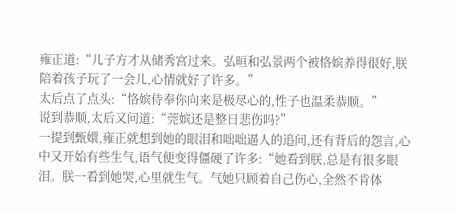雍正道:“儿子方才从储秀宫过来。弘晅和弘景两个被恪嫔养得很好,朕陪着孩子玩了一会儿,心情就好了许多。”
太后点了点头:“恪嫔侍奉你向来是极尽心的,性子也温柔恭顺。”
说到恭顺,太后又问道:“莞嫔还是整日悲伤吗?”
一提到甄嬛,雍正就想到她的眼泪和咄咄逼人的追问,还有背后的怨言,心中又开始有些生气,语气便变得僵硬了许多:“她看到朕,总是有很多眼泪。朕一看到她哭,心里就生气。气她只顾着自己伤心,全然不肯体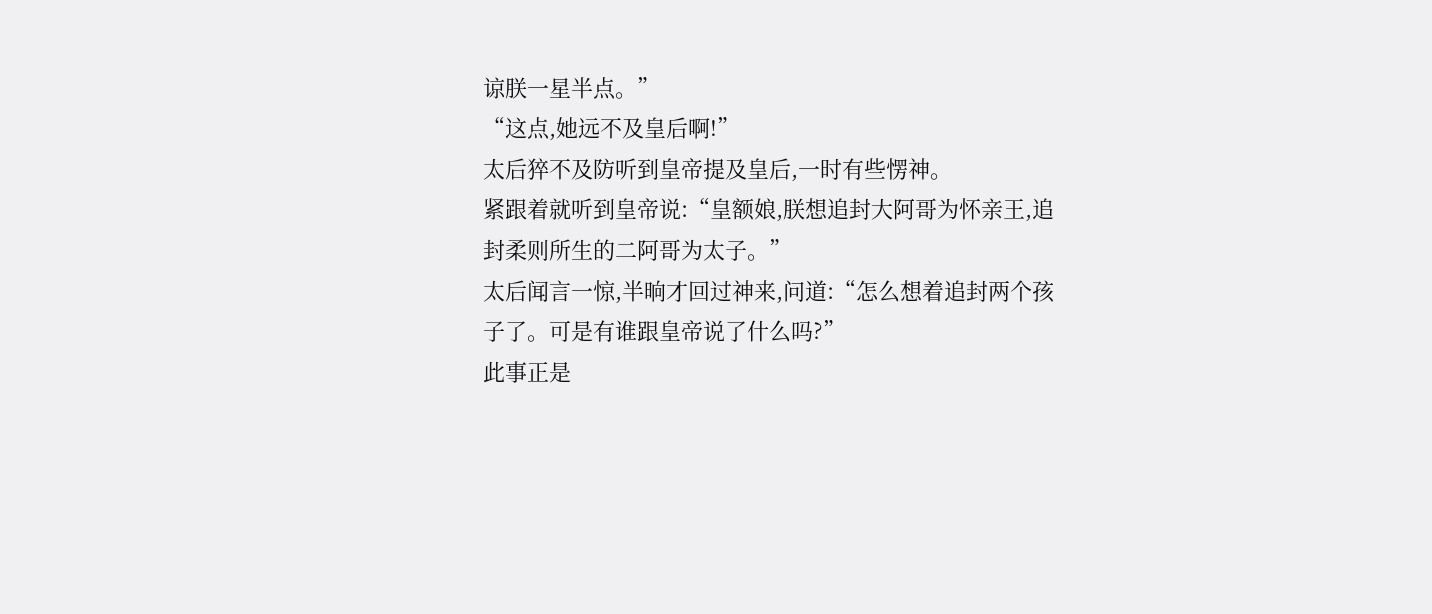谅朕一星半点。”
“这点,她远不及皇后啊!”
太后猝不及防听到皇帝提及皇后,一时有些愣神。
紧跟着就听到皇帝说:“皇额娘,朕想追封大阿哥为怀亲王,追封柔则所生的二阿哥为太子。”
太后闻言一惊,半晌才回过神来,问道:“怎么想着追封两个孩子了。可是有谁跟皇帝说了什么吗?”
此事正是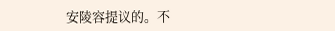安陵容提议的。不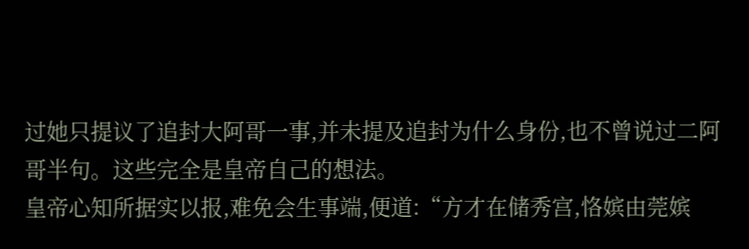过她只提议了追封大阿哥一事,并未提及追封为什么身份,也不曾说过二阿哥半句。这些完全是皇帝自己的想法。
皇帝心知所据实以报,难免会生事端,便道:“方才在储秀宫,恪嫔由莞嫔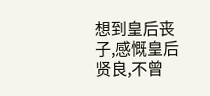想到皇后丧子,感慨皇后贤良,不曾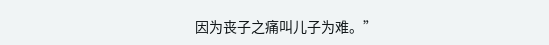因为丧子之痛叫儿子为难。”